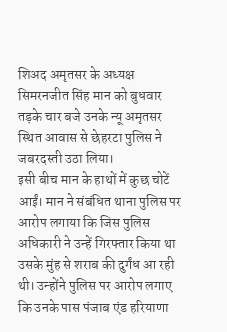शिअद अमृतसर के अध्यक्ष सिमरनजीत सिंह मान को बुधवार तड़के चार बजे उनके न्यू अमृतसर स्थित आवास से छेहरटा पुलिस ने जबरदस्ती उठा लिया।
इसी बीच मान के हाथों में कुछ चोटें आईं। मान ने संबंधित थाना पुलिस पर आरोप लगाया कि जिस पुलिस अधिकारी ने उन्हें गिरफ्तार किया था उसके मुंह से शराब की दुर्गंध आ रही थी। उन्होंने पुलिस पर आरोप लगाए कि उनके पास पंजाब एंड हरियाणा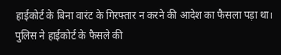हाईकोर्ट के बिना वारंट के गिरफ्तार न करने की आदेश का फैसला पड़ा था।
पुलिस ने हाईकोर्ट के फैसले की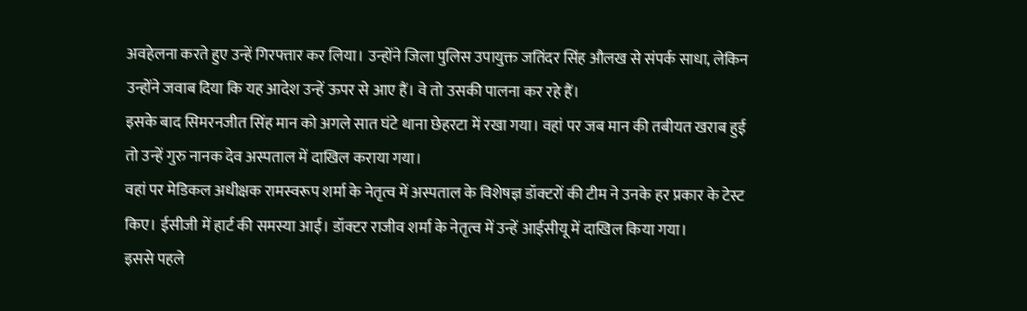अवहेलना करते हुए उन्हें गिरफ्तार कर लिया। उन्होंने जिला पुलिस उपायुक्त जतिंदर सिंह औलख से संपर्क साधा, लेकिन उन्होंने जवाब दिया कि यह आदेश उन्हें ऊपर से आए हैं। वे तो उसकी पालना कर रहे हैं।
इसके बाद सिमरनजीत सिंह मान को अगले सात घंटे थाना छेहरटा में रखा गया। वहां पर जब मान की तबीयत खराब हुई तो उन्हें गुरु नानक देव अस्पताल में दाखिल कराया गया।
वहां पर मेडिकल अधीक्षक रामस्वरूप शर्मा के नेतृत्व में अस्पताल के विशेषज्ञ डॉक्टरों की टीम ने उनके हर प्रकार के टेस्ट किए। ईसीजी में हार्ट की समस्या आई। डॉक्टर राजीव शर्मा के नेतृत्व में उन्हें आईसीयू में दाखिल किया गया।
इससे पहले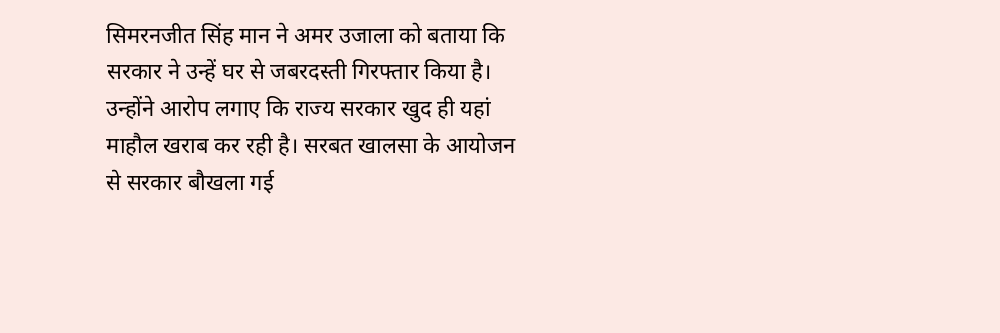सिमरनजीत सिंह मान ने अमर उजाला को बताया कि सरकार ने उन्हें घर से जबरदस्ती गिरफ्तार किया है। उन्होंने आरोप लगाए कि राज्य सरकार खुद ही यहां माहौल खराब कर रही है। सरबत खालसा के आयोजन से सरकार बौखला गई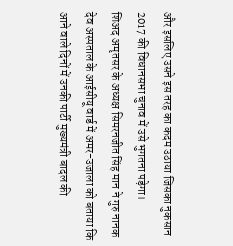और इसलिए उसने इस तरह का कदम उठाया जिसका नुकसान 2017 की विधानसभा चुनाव में उसे भुगतना पड़ेगा।
शिअद अमृतसर के अध्यक्ष सिमरनजीत सिंह मान ने गुरु नानक देव अस्पताल के आईसीयू वार्ड में अमर-उजाला को बताया कि आने वाले दिनों में उनकी पार्टी मुख्यमंत्री बादल की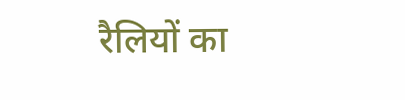रैलियों का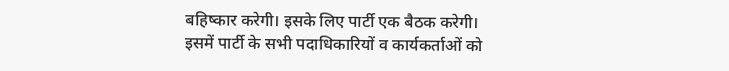बहिष्कार करेगी। इसके लिए पार्टी एक बैठक करेगी।
इसमें पार्टी के सभी पदाधिकारियों व कार्यकर्ताओं को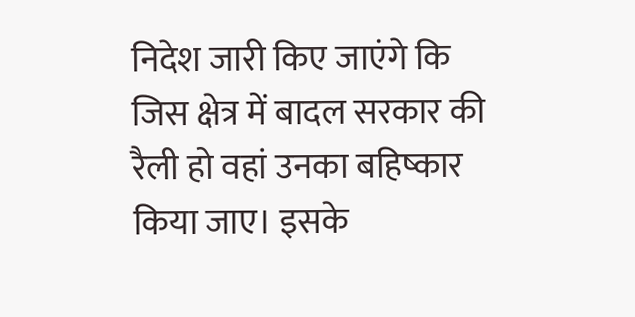निदेश जारी किए जाएंगे कि जिस क्षेत्र में बादल सरकार की रैली हो वहां उनका बहिष्कार किया जाए। इसके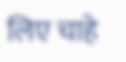लिए चाहे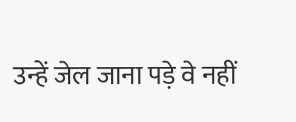उन्हें जेल जाना पड़े वे नहीं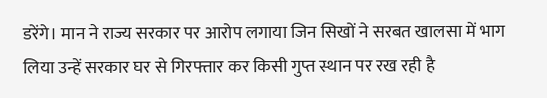डरेंगे। मान ने राज्य सरकार पर आरोप लगाया जिन सिखों ने सरबत खालसा में भाग लिया उन्हें सरकार घर से गिरफ्तार कर किसी गुप्त स्थान पर रख रही है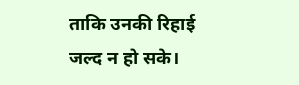ताकि उनकी रिहाई जल्द न हो सके।